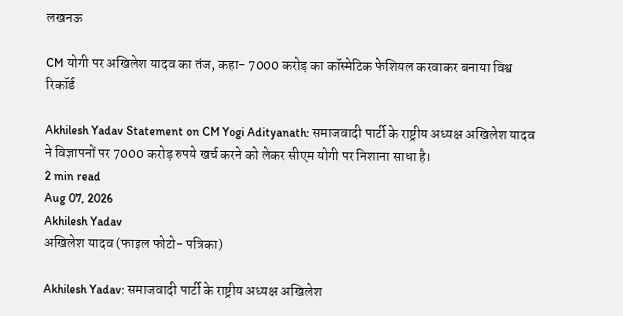लखनऊ

CM योगी पर अखिलेश यादव का तंज, कहा- 7000 करोड़ का कॉस्मेटिक फेशियल करवाकर बनाया विश्व रिकॉर्ड

Akhilesh Yadav Statement on CM Yogi Adityanath: समाजवादी पार्टी के राष्ट्रीय अध्यक्ष अखिलेश यादव ने विज्ञापनों पर 7000 करोड़ रुपये खर्च करने को लेकर सीएम योगी पर निशाना साधा है।
2 min read
Aug 07, 2026
Akhilesh Yadav
अखिलेश यादव (फाइल फोटो- पत्रिका)

Akhilesh Yadav: समाजवादी पार्टी के राष्ट्रीय अध्यक्ष अखिलेश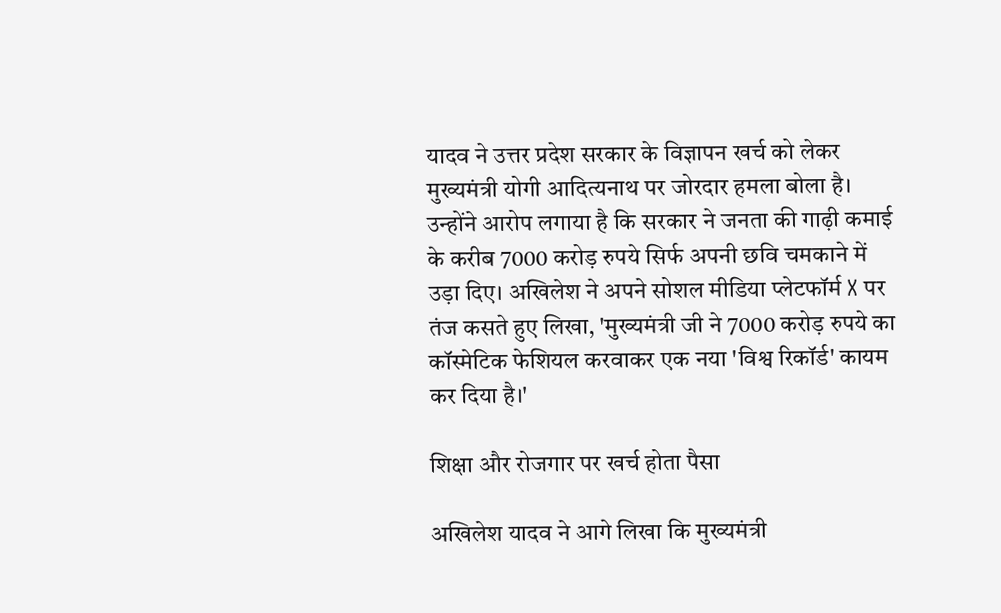यादव ने उत्तर प्रदेश सरकार के विज्ञापन खर्च को लेकर मुख्यमंत्री योगी आदित्यनाथ पर जोरदार हमला बोला है। उन्होंने आरोप लगाया है कि सरकार ने जनता की गाढ़ी कमाई के करीब 7000 करोड़ रुपये सिर्फ अपनी छवि चमकाने में उड़ा दिए। अखिलेश ने अपने सोशल मीडिया प्लेटफॉर्म X पर तंज कसते हुए लिखा, 'मुख्यमंत्री जी ने 7000 करोड़ रुपये का कॉस्मेटिक फेशियल करवाकर एक नया 'विश्व रिकॉर्ड' कायम कर दिया है।'

शिक्षा और रोजगार पर खर्च होता पैसा

अखिलेश यादव ने आगे लिखा कि मुख्यमंत्री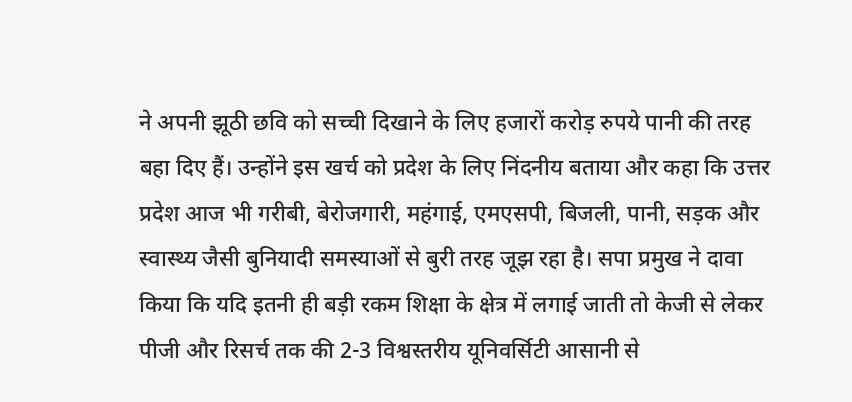ने अपनी झूठी छवि को सच्ची दिखाने के लिए हजारों करोड़ रुपये पानी की तरह बहा दिए हैं। उन्होंने इस खर्च को प्रदेश के लिए निंदनीय बताया और कहा कि उत्तर प्रदेश आज भी गरीबी, बेरोजगारी, महंगाई, एमएसपी, बिजली, पानी, सड़क और स्वास्थ्य जैसी बुनियादी समस्याओं से बुरी तरह जूझ रहा है। सपा प्रमुख ने दावा किया कि यदि इतनी ही बड़ी रकम शिक्षा के क्षेत्र में लगाई जाती तो केजी से लेकर पीजी और रिसर्च तक की 2-3 विश्वस्तरीय यूनिवर्सिटी आसानी से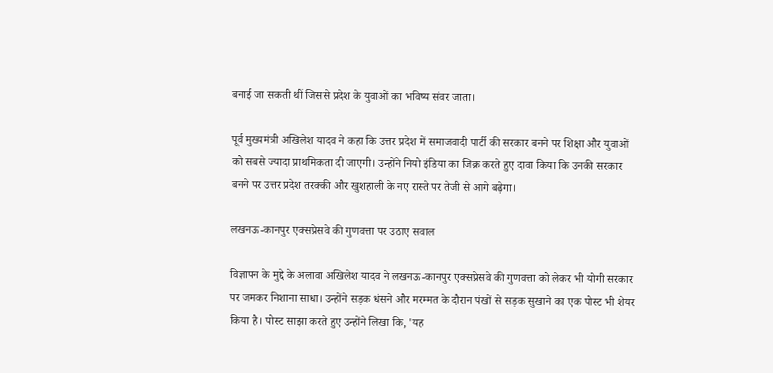बनाई जा सकती थीं जिससे प्रदेश के युवाओं का भविष्य संवर जाता।

पूर्व मुख्यमंत्री अखिलेश यादव ने कहा कि उत्तर प्रदेश में समाजवादी पार्टी की सरकार बनने पर शिक्षा और युवाओं को सबसे ज्यादा प्राथमिकता दी जाएगी। उन्होंने नियो इंडिया का जिक्र करते हुए दावा किया कि उनकी सरकार बनने पर उत्तर प्रदेश तरक्की और खुशहाली के नए रास्ते पर तेजी से आगे बढ़ेगा।

लखनऊ-कानपुर एक्सप्रेसवे की गुणवत्ता पर उठाए सवाल

विज्ञापन के मुद्दे के अलावा अखिलेश यादव ने लखनऊ-कानपुर एक्सप्रेसवे की गुणवत्ता को लेकर भी योगी सरकार पर जमकर निशाना साधा। उन्होंने सड़क धंसने और मरम्मत के दौरान पंखों से सड़क सुखाने का एक पोस्ट भी शेयर किया है। पोस्ट साझा करते हुए उन्होंने लिखा कि, 'यह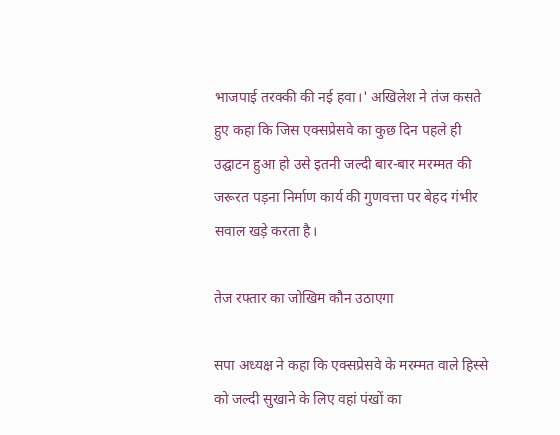भाजपाई तरक्की की नई हवा।' अखिलेश ने तंज कसते हुए कहा कि जिस एक्सप्रेसवे का कुछ दिन पहले ही उद्घाटन हुआ हो उसे इतनी जल्दी बार-बार मरम्मत की जरूरत पड़ना निर्माण कार्य की गुणवत्ता पर बेहद गंभीर सवाल खड़े करता है।

तेज रफ्तार का जोखिम कौन उठाएगा

सपा अध्यक्ष ने कहा कि एक्सप्रेसवे के मरम्मत वाले हिस्से को जल्दी सुखाने के लिए वहां पंखों का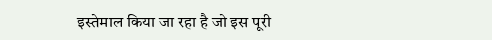इस्तेमाल किया जा रहा है जो इस पूरी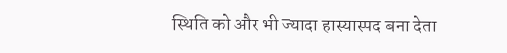स्थिति को और भी ज्यादा हास्यास्पद बना देता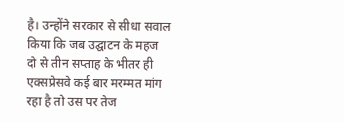है। उन्होंने सरकार से सीधा सवाल किया कि जब उद्घाटन के महज दो से तीन सप्ताह के भीतर ही एक्सप्रेसवे कई बार मरम्मत मांग रहा है तो उस पर तेज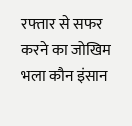रफ्तार से सफर करने का जोखिम भला कौन इंसान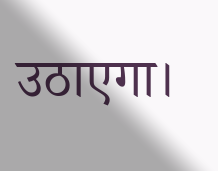उठाएगा।